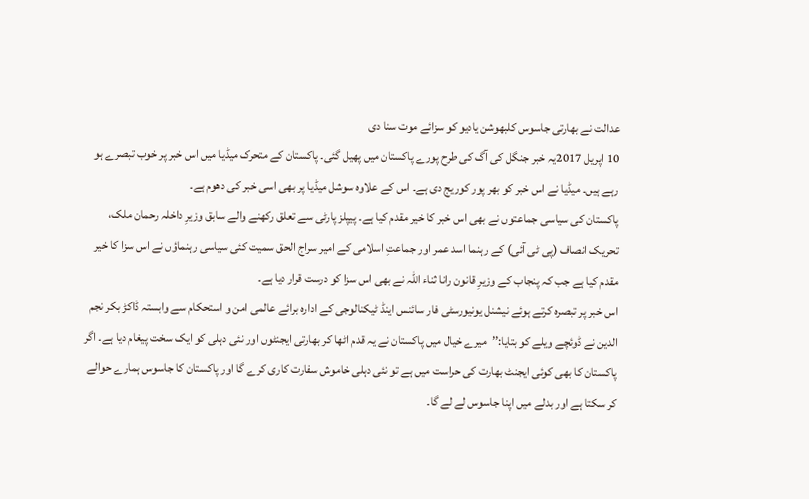عدالت نے بھارتی جاسوس کلبھوشن یادیو کو سزائے موت سنا دی
10 اپریل 2017یہ خبر جنگل کی آگ کی طرح پورے پاکستان میں پھیل گئی۔ پاکستان کے متحرک میڈیا میں اس خبر پر خوب تبصرے ہو رہے ہیں۔ میڈیا نے اس خبر کو بھر پور کوریج دی ہے۔ اس کے علاوہ سوشل میڈیا پر بھی اسی خبر کی دھوم ہے۔
پاکستان کی سیاسی جماعتوں نے بھی اس خبر کا خیر مقدم کیا ہے۔ پیپلز پارٹی سے تعلق رکھنے والے سابق وزیرِ داخلہ رحمان ملک، تحریک انصاف (پی ٹی آئی) کے رہنما اسد عمر اور جماعتِ اسلامی کے امیر سراج الحق سمیت کئی سیاسی رہنماؤں نے اس سزا کا خیر مقدم کیا ہے جب کہ پنجاب کے وزیرِ قانون رانا ثناء اللہ نے بھی اس سزا کو درست قرار دیا ہے۔
اس خبر پر تبصرہ کرتے ہوئے نیشنل یونیورسٹی فار سائنس اینڈ ٹیکنالوجی کے ادارہ برائے عالمی امن و استحکام سے وابستہ ڈاکڑ بکر نجم الدین نے ڈوئچے ویلے کو بتایا:’’میرے خیال میں پاکستان نے یہ قدم اٹھا کر بھارتی ایجنٹوں اور نئی دہلی کو ایک سخت پیغام دیا ہے۔ اگر پاکستان کا بھی کوئی ایجنٹ بھارت کی حراست میں ہے تو نئی دہلی خاموش سفارت کاری کرے گا اور پاکستان کا جاسوس ہمارے حوالے کر سکتا ہے اور بدلے میں اپنا جاسوس لے لے گا۔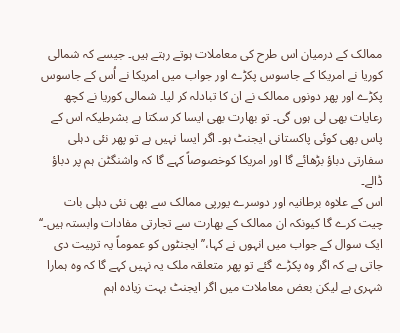ممالک کے درمیان اس طرح کی معاملات ہوتے رہتے ہیں۔ جیسے کہ شمالی کوریا نے امریکا کے جاسوس پکڑے اور جواب میں امریکا نے اُس کے جاسوس پکڑے اور پھر دونوں ممالک نے ان کا تبادلہ کر لیا۔ شمالی کوریا نے کچھ رعایات بھی لی ہوں گی۔ تو بھارت بھی ایسا کر سکتا ہے بشرطیکہ اس کے پاس بھی کوئی پاکستانی ایجنٹ ہو۔ اگر ایسا نہیں ہے تو پھر نئی دہلی سفارتی دباؤ بڑھائے گا اور امریکا کوخصوصاً کہے گا کہ واشنگٹن ہم پر دباؤ ڈالے۔
اس کے علاوہ برطانیہ اور دوسرے یورپی ممالک سے بھی نئی دہلی بات چیت کرے گا کیونکہ ان ممالک کے بھارت سے تجارتی مفادات وابستہ ہیں۔‘‘
ایک سوال کے جواب میں انہوں نے کہا،’’ایجنٹوں کو عموماً یہ تربیت دی جاتی ہے کہ اگر وہ پکڑے گئے تو پھر متعلقہ ملک یہ نہیں کہے گا کہ وہ ہمارا شہری ہے لیکن بعض معاملات میں اگر ایجنٹ بہت زیادہ اہم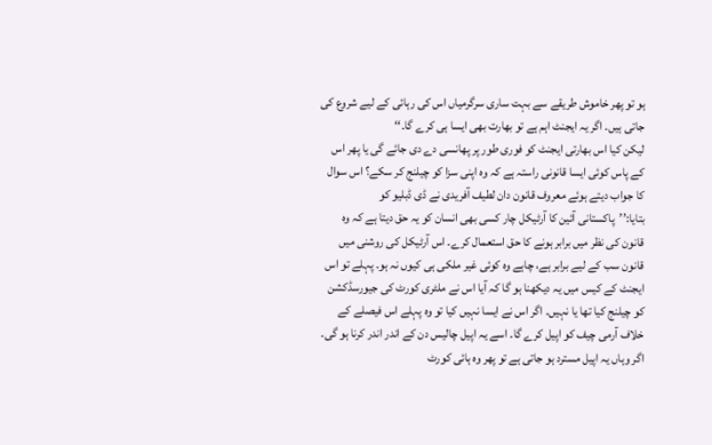ہو تو پھر خاموش طریقے سے بہت ساری سرگرمیاں اس کی رہائی کے لیے شروع کی جاتی ہیں۔ اگر یہ ایجنٹ اہم ہے تو بھارت بھی ایسا ہی کرے گا۔‘‘
لیکن کیا اس بھارتی ایجنٹ کو فوری طور پر پھانسی دے دی جائے گی یا پھر اس کے پاس کوئی ایسا قانونی راستہ ہے کہ وہ اپنی سزا کو چیلنج کر سکے؟ اس سوال کا جواب دیتے ہوئے معروف قانون دان لطیف آفریدی نے ڈی ڈبلیو کو بتایا:’’پاکستانی آئین کا آرٹیکل چار کسی بھی انسان کو یہ حق دیتا ہے کہ وہ قانون کی نظر میں برابر ہونے کا حق استعمال کرے۔ اس آرٹیکل کی روشنی میں قانون سب کے لیے برابر ہے، چاہے وہ کوئی غیر ملکی ہی کیوں نہ ہو۔ پہلے تو اس ایجنٹ کے کیس میں یہ دیکھنا ہو گا کہ آیا اس نے ملٹری کورٹ کی جیورسڈکشن کو چیلنج کیا تھا یا نہیں۔ اگر اس نے ایسا نہیں کیا تو وہ پہلے اس فیصلے کے خلاف آرمی چیف کو اپیل کرے گا۔ اسے یہ اپیل چالیس دن کے اندر اندر کرنا ہو گی۔ اگر وہاں یہ اپیل مسترد ہو جاتی ہے تو پھر وہ ہائی کورٹ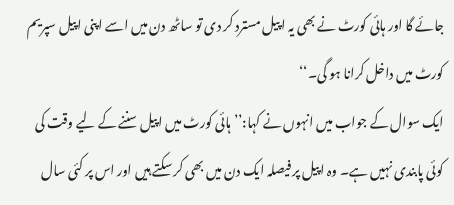جائے گا اور ہائی کورٹ نے بھی یہ اپیل مسترد کر دی تو ساٹھ دن میں اسے اپنی اپیل سپریم کورٹ میں داخل کرانا ہو گی۔‘‘
ایک سوال کے جواب میں انہوں نے کہا:’’ہائی کورٹ میں اپیل سننے کے لیے وقت کی کوئی پابندی نہیں ہے۔ وہ اپیل پر فیصلہ ایک دن میں بھی کر سکتے ہیں اور اس پر کئی سال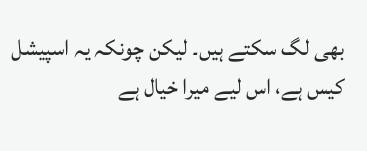بھی لگ سکتے ہیں۔ لیکن چونکہ یہ اسپیشل کیس ہے، اس لیے میرا خیال ہے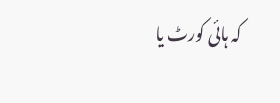کہ ہائی کورٹ یا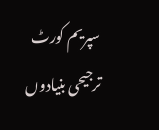سپریم کورٹ ترجیحی بنیادوں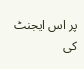پر اس ایجنٹ کی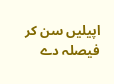اپیلیں سن کر فیصلہ دے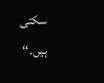سکتی ہیں۔‘‘